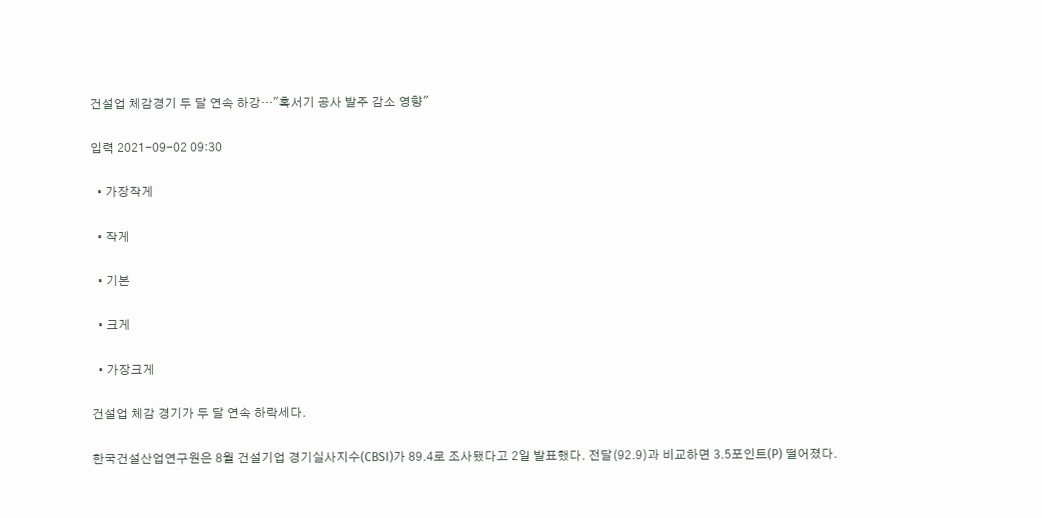건설업 체감경기 두 달 연속 하강…"혹서기 공사 발주 감소 영향"

입력 2021-09-02 09:30

  • 가장작게

  • 작게

  • 기본

  • 크게

  • 가장크게

건설업 체감 경기가 두 달 연속 하락세다.

한국건설산업연구원은 8월 건설기업 경기실사지수(CBSI)가 89.4로 조사됐다고 2일 발표했다. 전달(92.9)과 비교하면 3.5포인트(P) 떨어졌다.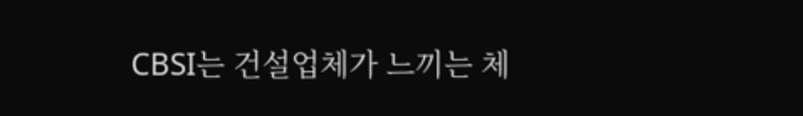CBSI는 건설업체가 느끼는 체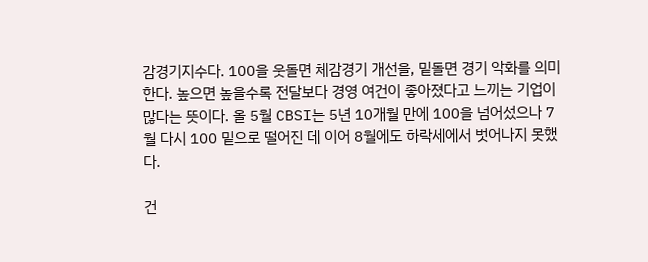감경기지수다. 100을 웃돌면 체감경기 개선을, 밑돌면 경기 악화를 의미한다. 높으면 높을수록 전달보다 경영 여건이 좋아졌다고 느끼는 기업이 많다는 뜻이다. 올 5월 CBSI는 5년 10개월 만에 100을 넘어섰으나 7월 다시 100 밑으로 떨어진 데 이어 8월에도 하락세에서 벗어나지 못했다.

건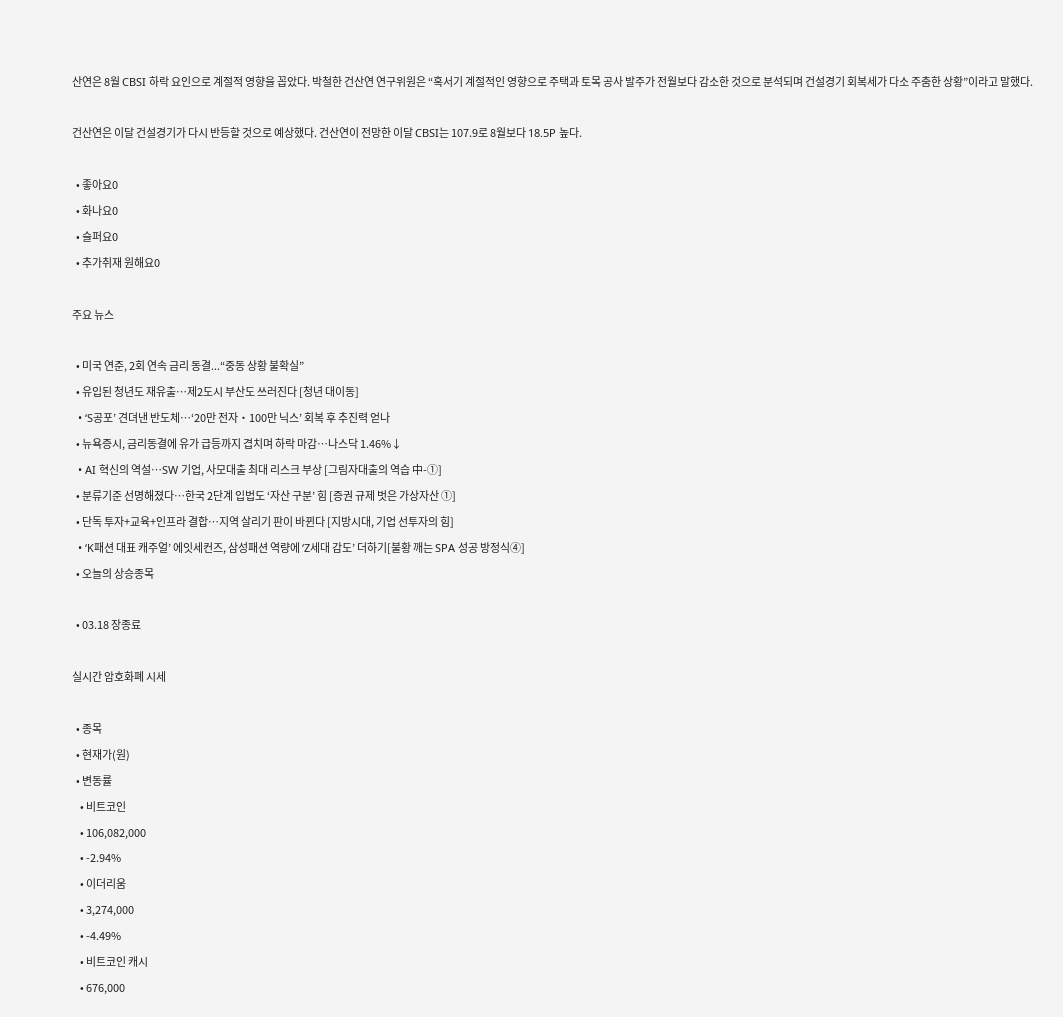산연은 8월 CBSI 하락 요인으로 계절적 영향을 꼽았다. 박철한 건산연 연구위원은 “혹서기 계절적인 영향으로 주택과 토목 공사 발주가 전월보다 감소한 것으로 분석되며 건설경기 회복세가 다소 주춤한 상황”이라고 말했다.

건산연은 이달 건설경기가 다시 반등할 것으로 예상했다. 건산연이 전망한 이달 CBSI는 107.9로 8월보다 18.5P 높다.

  • 좋아요0
  • 화나요0
  • 슬퍼요0
  • 추가취재 원해요0

주요 뉴스

  • 미국 연준, 2회 연속 금리 동결...“중동 상황 불확실”
  • 유입된 청년도 재유출…제2도시 부산도 쓰러진다 [청년 대이동]
  • ‘S공포’ 견뎌낸 반도체…‘20만 전자‧100만 닉스’ 회복 후 추진력 얻나
  • 뉴욕증시, 금리동결에 유가 급등까지 겹치며 하락 마감…나스닥 1.46%↓
  • AI 혁신의 역설…SW 기업, 사모대출 최대 리스크 부상 [그림자대출의 역습 中-①]
  • 분류기준 선명해졌다…한국 2단계 입법도 ‘자산 구분’ 힘 [증권 규제 벗은 가상자산 ①]
  • 단독 투자+교육+인프라 결합⋯지역 살리기 판이 바뀐다 [지방시대, 기업 선투자의 힘]
  • ‘K패션 대표 캐주얼’ 에잇세컨즈, 삼성패션 역량에 ‘Z세대 감도’ 더하기[불황 깨는 SPA 성공 방정식④]
  • 오늘의 상승종목

  • 03.18 장종료

실시간 암호화폐 시세

  • 종목
  • 현재가(원)
  • 변동률
    • 비트코인
    • 106,082,000
    • -2.94%
    • 이더리움
    • 3,274,000
    • -4.49%
    • 비트코인 캐시
    • 676,000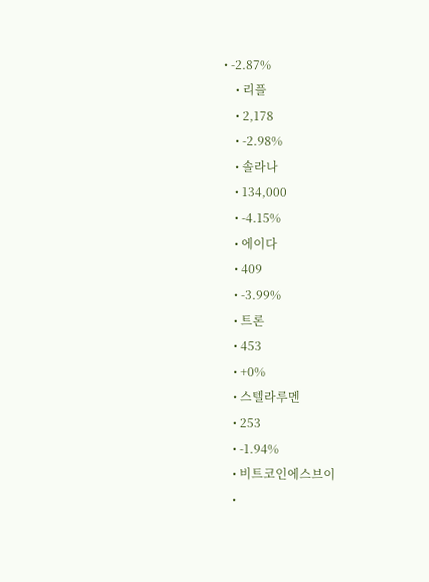• -2.87%
    • 리플
    • 2,178
    • -2.98%
    • 솔라나
    • 134,000
    • -4.15%
    • 에이다
    • 409
    • -3.99%
    • 트론
    • 453
    • +0%
    • 스텔라루멘
    • 253
    • -1.94%
    • 비트코인에스브이
    •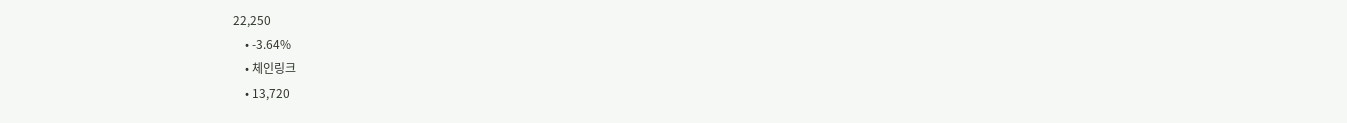22,250
    • -3.64%
    • 체인링크
    • 13,720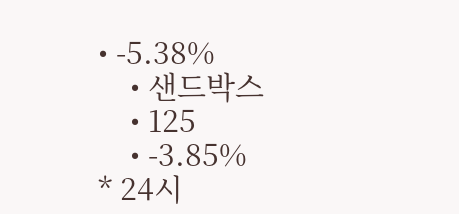• -5.38%
    • 샌드박스
    • 125
    • -3.85%
* 24시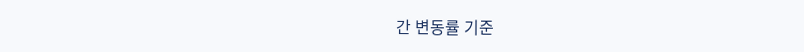간 변동률 기준